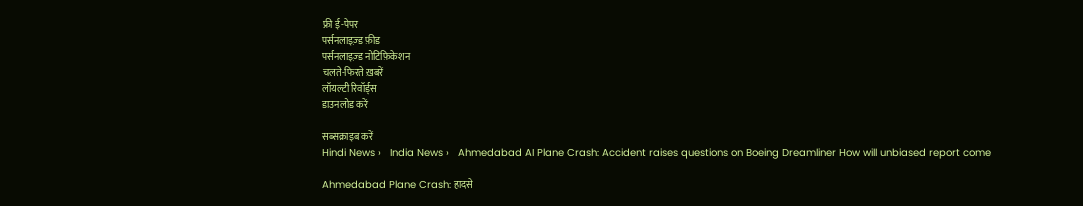फ्री ई-पेपर
पर्सनलाइज़्ड फ़ीड
पर्सनलाइज़्ड नोटिफ़िकेशन
चलते-फिरते ख़बरें
लॉयल्टी रिवॉर्ड्स
डाउनलोड करें

सब्सक्राइब करें
Hindi News ›   India News ›   Ahmedabad AI Plane Crash: Accident raises questions on Boeing Dreamliner How will unbiased report come

Ahmedabad Plane Crash: हादसे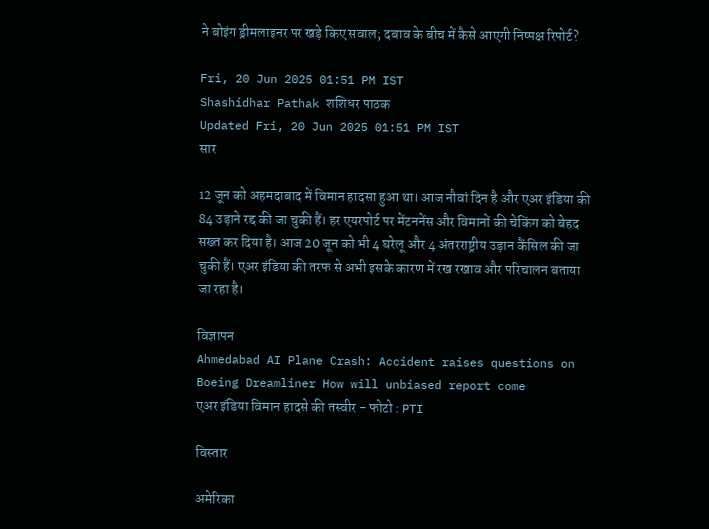ने बोइंग ड्रीमलाइनर पर खड़े किए सवाल; दबाव के बीच में कैसे आएगी निष्पक्ष रिपोर्ट?

Fri, 20 Jun 2025 01:51 PM IST
Shashidhar Pathak शशिधर पाठक
Updated Fri, 20 Jun 2025 01:51 PM IST
सार

12 जून को अहमदाबाद में विमान हादसा हुआ था। आज नौवां दिन है और एअर इंडिया की 84 उड़ाने रद्द की जा चुकी हैं। हर एयरपोर्ट पर मेंटननेंस और विमानों की चेकिंग को बेहद सख्त कर दिया है। आज 20 जून को भी 4 घरेलू और 4 अंतरराष्ट्रीय उड़ान कैंसिल की जा चुकी हैं। एअर इंडिया की तरफ से अभी इसके कारण में रख रखाव और परिचालन बताया जा रहा है।

विज्ञापन
Ahmedabad AI Plane Crash: Accident raises questions on Boeing Dreamliner How will unbiased report come
एअर इंडिया विमान हादसे की तस्वीर - फोटो : PTI

विस्तार

अमेरिका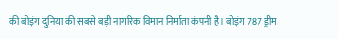की बोइंग दुनिया की सबसे बड़ी नागरिक विमान निर्माता कंपनी है। बोइंग 787 ड्रीम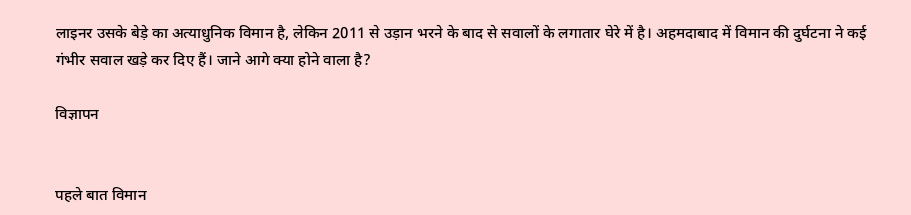लाइनर उसके बेड़े का अत्याधुनिक विमान है, लेकिन 2011 से उड़ान भरने के बाद से सवालों के लगातार घेरे में है। अहमदाबाद में विमान की दुर्घटना ने कई गंभीर सवाल खड़े कर दिए हैं। जाने आगे क्या होने वाला है?

विज्ञापन


पहले बात विमान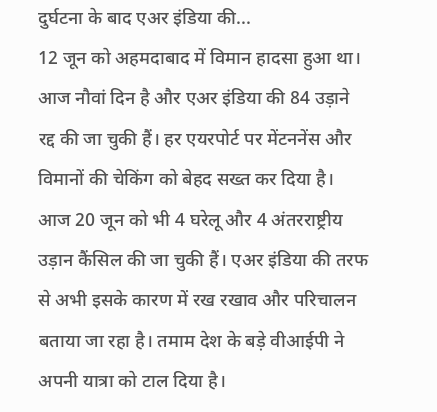दुर्घटना के बाद एअर इंडिया की...
12 जून को अहमदाबाद में विमान हादसा हुआ था। आज नौवां दिन है और एअर इंडिया की 84 उड़ाने रद्द की जा चुकी हैं। हर एयरपोर्ट पर मेंटननेंस और विमानों की चेकिंग को बेहद सख्त कर दिया है। आज 20 जून को भी 4 घरेलू और 4 अंतरराष्ट्रीय उड़ान कैंसिल की जा चुकी हैं। एअर इंडिया की तरफ से अभी इसके कारण में रख रखाव और परिचालन बताया जा रहा है। तमाम देश के बड़े वीआईपी ने अपनी यात्रा को टाल दिया है।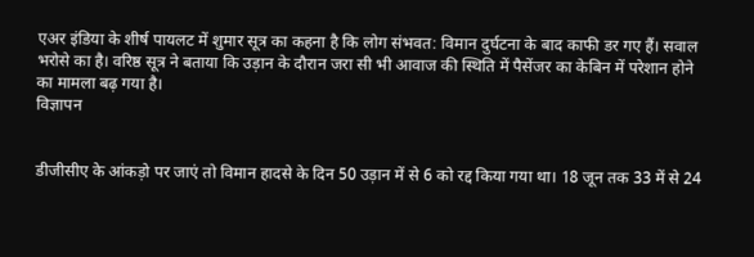एअर इंडिया के शीर्ष पायलट में शुमार सूत्र का कहना है कि लोग संभवत: विमान दुर्घटना के बाद काफी डर गए हैं। सवाल भरोसे का है। वरिष्ठ सूत्र ने बताया कि उड़ान के दौरान जरा सी भी आवाज की स्थिति में पैसेंजर का केबिन में परेशान होने का मामला बढ़ गया है।
विज्ञापन


डीजीसीए के आंकड़ो पर जाएं तो विमान हादसे के दिन 50 उड़ान में से 6 को रद्द किया गया था। 18 जून तक 33 में से 24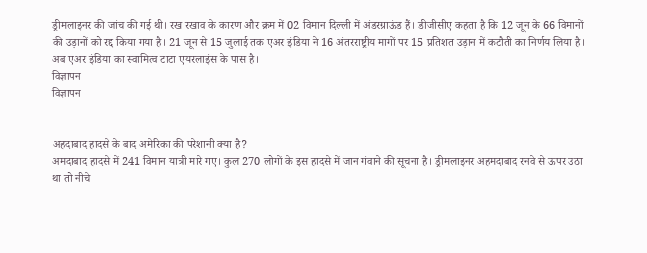ड्रीमलाइनर की जांच की गई थी। रख रखाव के कारण और क्रम में 02 विमान दिल्ली में अंडरग्राऊंड हैं। डीजीसीए कहता है कि 12 जून के 66 विमानों की उड़ानों को रद्द किया गया है। 21 जून से 15 जुलाई तक एअर इंडिया ने 16 अंतरराष्ट्रीय मागों पर 15 प्रतिशत उड़ान में कटौती का निर्णय लिया है। अब एअर इंडिया का स्वामित्व टाटा एयरलाइंस के पास है।
विज्ञापन
विज्ञापन


अहदाबाद हादसे के बाद अमेरिका की परेशानी क्या है?
अमदाबाद हादसे में 241 विमान यात्री मारे गए। कुल 270 लोगों के इस हादसे में जान गंवाने की सूचना है। ड्रीमलाइनर अहमदाबाद रनवे से ऊपर उठा था तो नीचे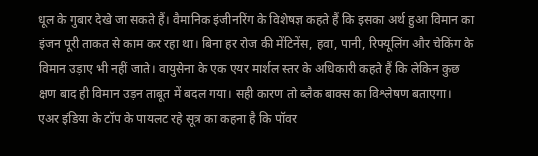धूल के गुबार देखे जा सकते हैं। वैमानिक इंजीनरिंग के विशेषज्ञ कहते हैं कि इसका अर्थ हुआ विमान का इंजन पूरी ताकत से काम कर रहा था। बिना हर रोज की मेंटिनेंस, हवा, पानी, रिफ्यूलिंग और चेकिंग के विमान उड़ाए भी नहीं जाते। वायुसेना के एक एयर मार्शल स्तर के अधिकारी कहते हैं कि लेकिन कुछ क्षण बाद ही विमान उड़न ताबूत में बदल गया। सही कारण तो ब्लैक बाक्स का विश्लेषण बताएगा। एअर इंडिया के टॉप के पायलट रहे सूत्र का कहना है कि पॉवर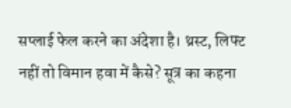सप्लाई फेल करने का अंदेशा है। थ्रस्ट, लिफ्ट नहीं तो विमान हवा में कैसे? सूत्र का कहना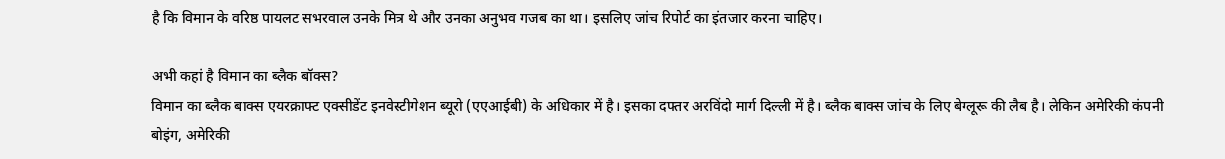है कि विमान के वरिष्ठ पायलट सभरवाल उनके मित्र थे और उनका अनुभव गजब का था। इसलिए जांच रिपोर्ट का इंतजार करना चाहिए।

अभी कहां है विमान का ब्लैक बॉक्स?
विमान का ब्लैक बाक्स एयरक्राफ्ट एक्सीडेंट इनवेस्टीगेशन ब्यूरो (एएआईबी) के अधिकार में है। इसका दफ्तर अरविंदो मार्ग दिल्ली में है। ब्लैक बाक्स जांच के लिए बेग्लूरू की लैब है। लेकिन अमेरिकी कंपनी बोइंग, अमेरिकी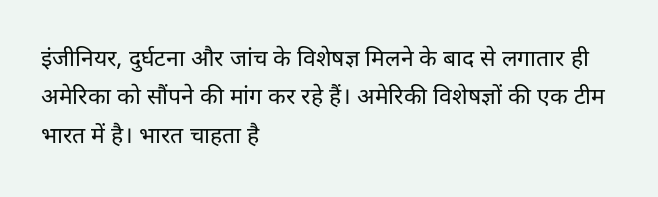इंजीनियर, दुर्घटना और जांच के विशेषज्ञ मिलने के बाद से लगातार ही अमेरिका को सौंपने की मांग कर रहे हैं। अमेरिकी विशेषज्ञों की एक टीम भारत में है। भारत चाहता है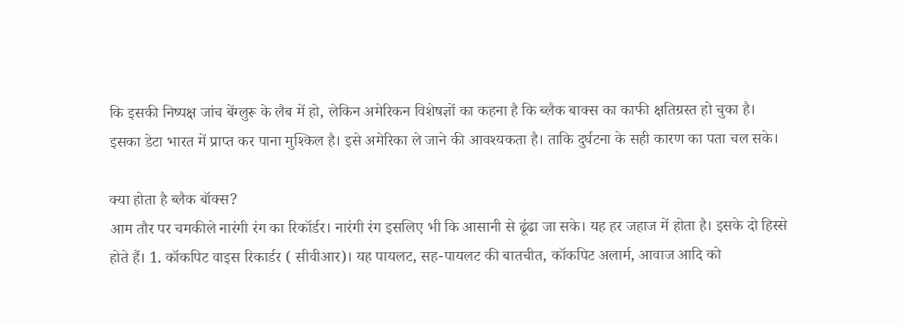कि इसकी निष्पक्ष जांच बेंग्लुरू के लैब में हो, लेकिन अमेरिकन विशेषज्ञों का कहना है कि ब्लैक बाक्स का काफी क्षतिग्रस्त हो चुका है। इसका डेटा भारत में प्राप्त कर पाना मुश्किल है। इसे अमेरिका ले जाने की आवश्यकता है। ताकि दुर्घटना के सही कारण का पता चल सके।

क्या होता है ब्लैक बॉक्स?
आम तौर पर चमकीले नारंगी रंग का रिकॉर्डर। नारंगी रंग इसलिए भी कि आसानी से ढूंढा जा सके। यह हर जहाज में होता है। इसके दो हिस्से होते हैं। 1. कॉकपिट वाइस रिकार्डर ( सीवीआर)। यह पायलट, सह-पायलट की बातचीत, कॉकपिट अलार्म, आवाज आदि को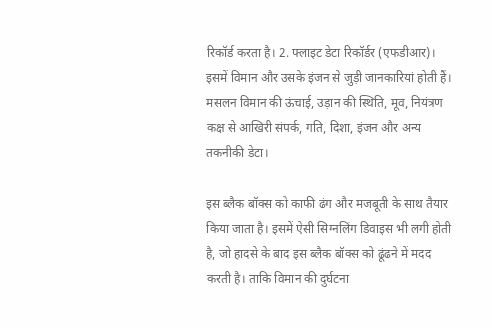रिकॉर्ड करता है। 2. फ्लाइट डेटा रिकॉर्डर (एफडीआर)। इसमें विमान और उसके इंजन से जुड़ी जानकारियां होती हैं। मसलन विमान की ऊंचाई, उड़ान की स्थिति, मूव, नियंत्रण कक्ष से आखिरी संपर्क, गति, दिशा, इंजन और अन्य तकनीकी डेटा।

इस ब्लैक बॉक्स को काफी ढंग और मजबूती के साथ तैयार किया जाता है। इसमें ऐसी सिग्नलिंग डिवाइस भी लगी होती है, जो हादसे के बाद इस ब्लैक बॉक्स को ढूंढने में मदद करती है। ताकि विमान की दुर्घटना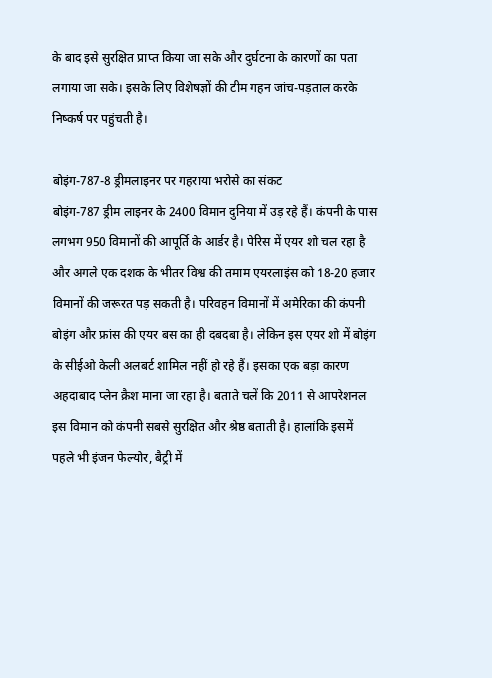के बाद इसे सुरक्षित प्राप्त किया जा सके और दुर्घटना के कारणों का पता लगाया जा सके। इसके लिए विशेषज्ञों की टीम गहन जांच-पड़ताल करके निष्कर्ष पर पहुंचती है।

बोइंग-787-8 ड्रीमलाइनर पर गहराया भरोसे का संकट
बोइंग-787 ड्रीम लाइनर के 2400 विमान दुनिया में उड़ रहे हैं। कंपनी के पास लगभग 950 विमानों की आपूर्ति के आर्डर है। पेरिस में एयर शो चल रहा है और अगले एक दशक के भीतर विश्व की तमाम एयरलाइंस को 18-20 हजार विमानों की जरूरत पड़ सकती है। परिवहन विमानों में अमेरिका की कंपनी बोइंग और फ्रांस की एयर बस का ही दबदबा है। लेकिन इस एयर शो में बोइंग के सीईओ केली अलबर्ट शामिल नहीं हो रहे हैं। इसका एक बड़ा कारण अहदाबाद प्लेन क्रैश माना जा रहा है। बताते चलें कि 2011 से आपरेशनल इस विमान को कंपनी सबसे सुरक्षित और श्रेष्ठ बताती है। हालांकि इसमें पहले भी इंजन फेल्योर, बैट्री में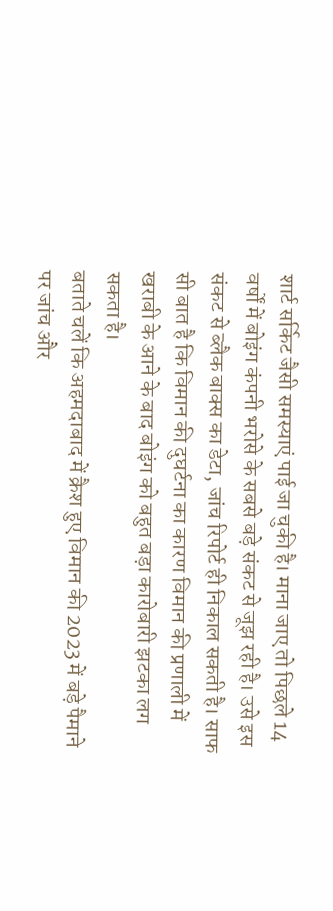शार्ट सर्किट जैसी समस्याएं पाई जा चुकी है। माना जाए तो पिछले 14 वर्षों में बोइंग कंपनी भरोसे के सबसे बड़े संकट से जूझ रही है। उसे इस संकट से ब्लैक बाक्स का डेटा, जांच रिपोर्ट ही निकाल सकती है। साफ सी बात है कि विमान की दुघर्टना का कारण विमान की प्रणाली में खराबी के आने के बाद बोइंग को बहुत बड़ा कारोबारी झटका लग सकता है।
बताते चलें कि अहमदाबाद में क्रैश हुए विमान की 2023 में बड़े पैमाने पर जांच और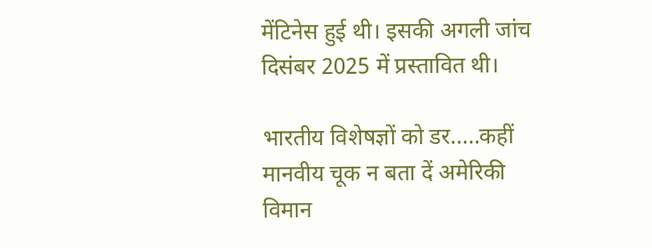मेंटिनेस हुई थी। इसकी अगली जांच दिसंबर 2025 में प्रस्तावित थी।

भारतीय विशेषज्ञों को डर.....कहीं मानवीय चूक न बता दें अमेरिकी
विमान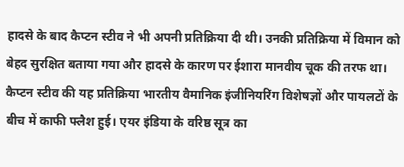हादसे के बाद कैप्टन स्टीव ने भी अपनी प्रतिक्रिया दी थी। उनकी प्रतिक्रिया में विमान को बेहद सुरक्षित बताया गया और हादसे के कारण पर ईशारा मानवीय चूक की तरफ था। कैप्टन स्टीव की यह प्रतिक्रिया भारतीय वैमानिक इंजीनियरिंग विशेषज्ञों और पायलटों के बीच में काफी फ्लैश हुई। एयर इंडिया के वरिष्ठ सूत्र का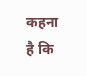कहना है कि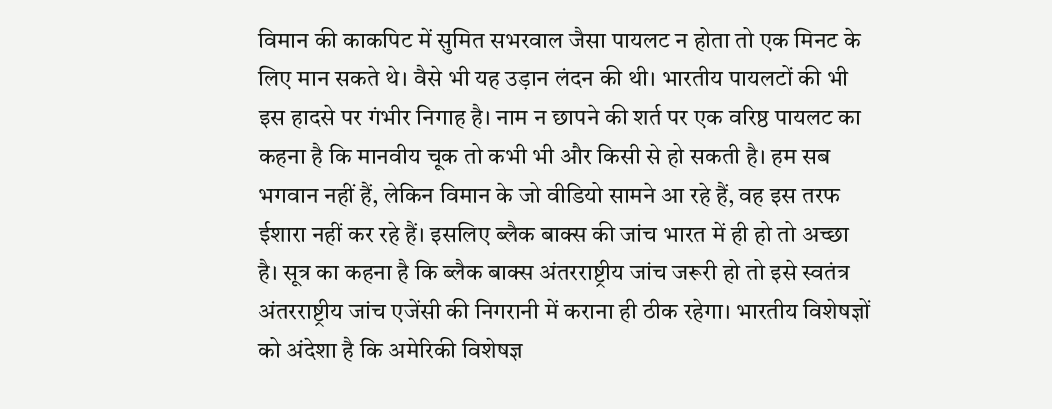विमान की काकपिट में सुमित सभरवाल जैसा पायलट न होता तो एक मिनट के लिए मान सकते थे। वैसे भी यह उड़ान लंदन की थी। भारतीय पायलटों की भी इस हादसे पर गंभीर निगाह है। नाम न छापने की शर्त पर एक वरिष्ठ पायलट का कहना है कि मानवीय चूक तो कभी भी और किसी से हो सकती है। हम सब भगवान नहीं हैं, लेकिन विमान के जो वीडियो सामने आ रहे हैं, वह इस तरफ ईशारा नहीं कर रहे हैं। इसलिए ब्लैक बाक्स की जांच भारत में ही हो तो अच्छा है। सूत्र का कहना है कि ब्लैक बाक्स अंतरराष्ट्रीय जांच जरूरी हो तो इसे स्वतंत्र अंतरराष्ट्रीय जांच एजेंसी की निगरानी में कराना ही ठीक रहेगा। भारतीय विशेषज्ञों को अंदेशा है कि अमेरिकी विशेषज्ञ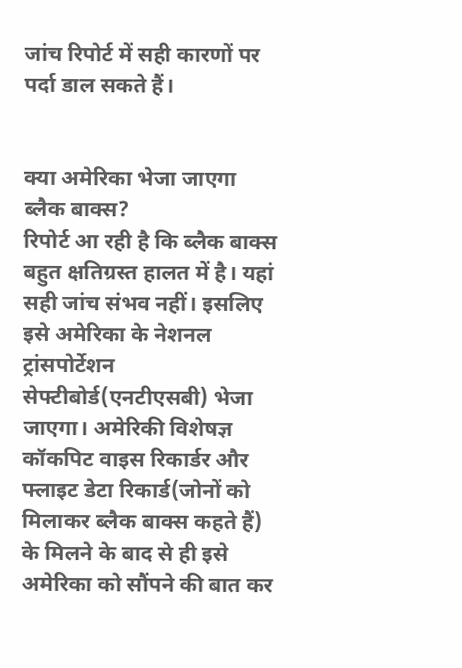जांच रिपोर्ट में सही कारणों पर पर्दा डाल सकते हैं।


क्या अमेरिका भेजा जाएगा ब्लैक बाक्स?
रिपोर्ट आ रही है कि ब्लैक बाक्स बहुत क्षतिग्रस्त हालत में है। यहां सही जांच संभव नहीं। इसलिए इसे अमेरिका के नेशनल ट्रांसपोर्टेशन सेफ्टीबोर्ड(एनटीएसबी) भेजा जाएगा। अमेरिकी विशेषज्ञ कॉकपिट वाइस रिकार्डर और फ्लाइट डेटा रिकार्ड(जोनों को मिलाकर ब्लैक बाक्स कहते हैं) के मिलने के बाद से ही इसे अमेरिका को सौंपने की बात कर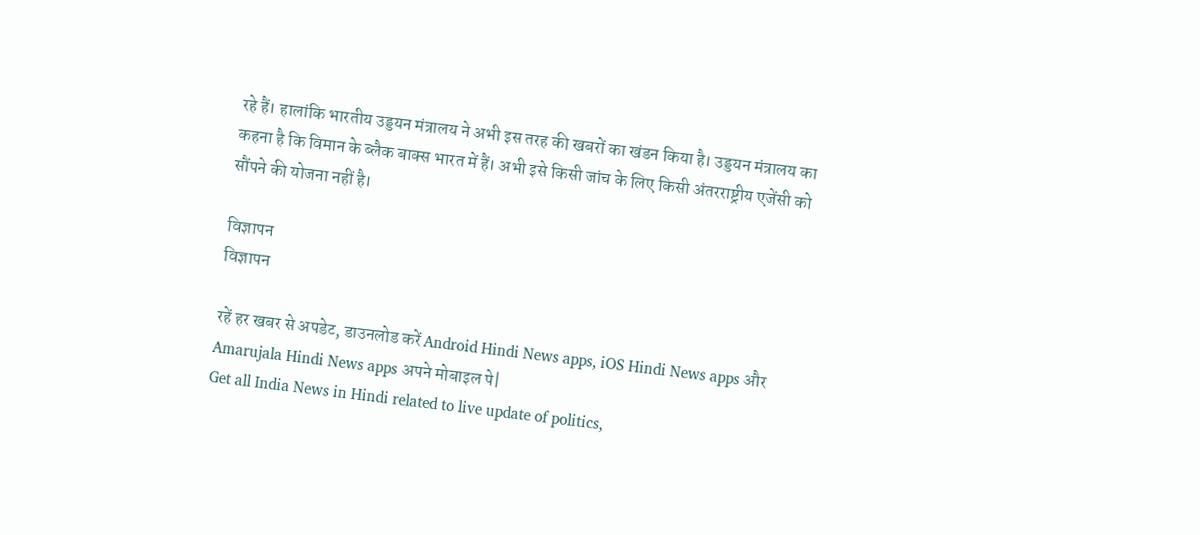रहे हैं। हालांकि भारतीय उड्डयन मंत्रालय ने अभी इस तरह की खबरों का खंडन किया है। उड्डयन मंत्रालय का कहना है कि विमान के ब्लैक बाक्स भारत में हैं। अभी इसे किसी जांच के लिए किसी अंतरराष्ट्रीय एजेंसी को सौंपने की योजना नहीं है।

विज्ञापन
विज्ञापन

रहें हर खबर से अपडेट, डाउनलोड करें Android Hindi News apps, iOS Hindi News apps और Amarujala Hindi News apps अपने मोबाइल पे|
Get all India News in Hindi related to live update of politics,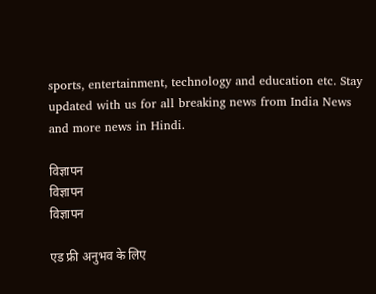sports, entertainment, technology and education etc. Stay updated with us for all breaking news from India News and more news in Hindi.

विज्ञापन
विज्ञापन
विज्ञापन

एड फ्री अनुभव के लिए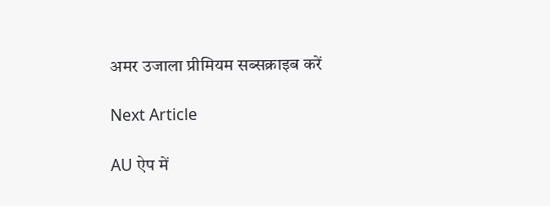अमर उजाला प्रीमियम सब्सक्राइब करें

Next Article

AU ऐप में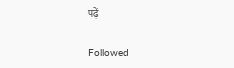पढ़ें

Followed